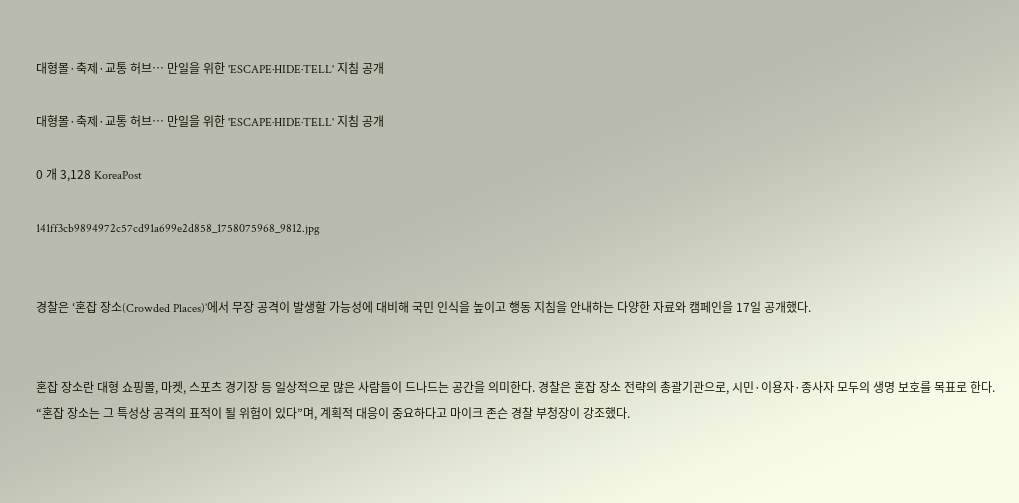대형몰·축제·교통 허브… 만일을 위한 'ESCAPE·HIDE·TELL' 지침 공개

대형몰·축제·교통 허브… 만일을 위한 'ESCAPE·HIDE·TELL' 지침 공개

0 개 3,128 KoreaPost

141ff3cb9894972c57cd91a699e2d858_1758075968_9812.jpg


경찰은 ‘혼잡 장소(Crowded Places)’에서 무장 공격이 발생할 가능성에 대비해 국민 인식을 높이고 행동 지침을 안내하는 다양한 자료와 캠페인을 17일 공개했다.


혼잡 장소란 대형 쇼핑몰, 마켓, 스포츠 경기장 등 일상적으로 많은 사람들이 드나드는 공간을 의미한다. 경찰은 혼잡 장소 전략의 총괄기관으로, 시민·이용자·종사자 모두의 생명 보호를 목표로 한다. “혼잡 장소는 그 특성상 공격의 표적이 될 위험이 있다”며, 계획적 대응이 중요하다고 마이크 존슨 경찰 부청장이 강조했다.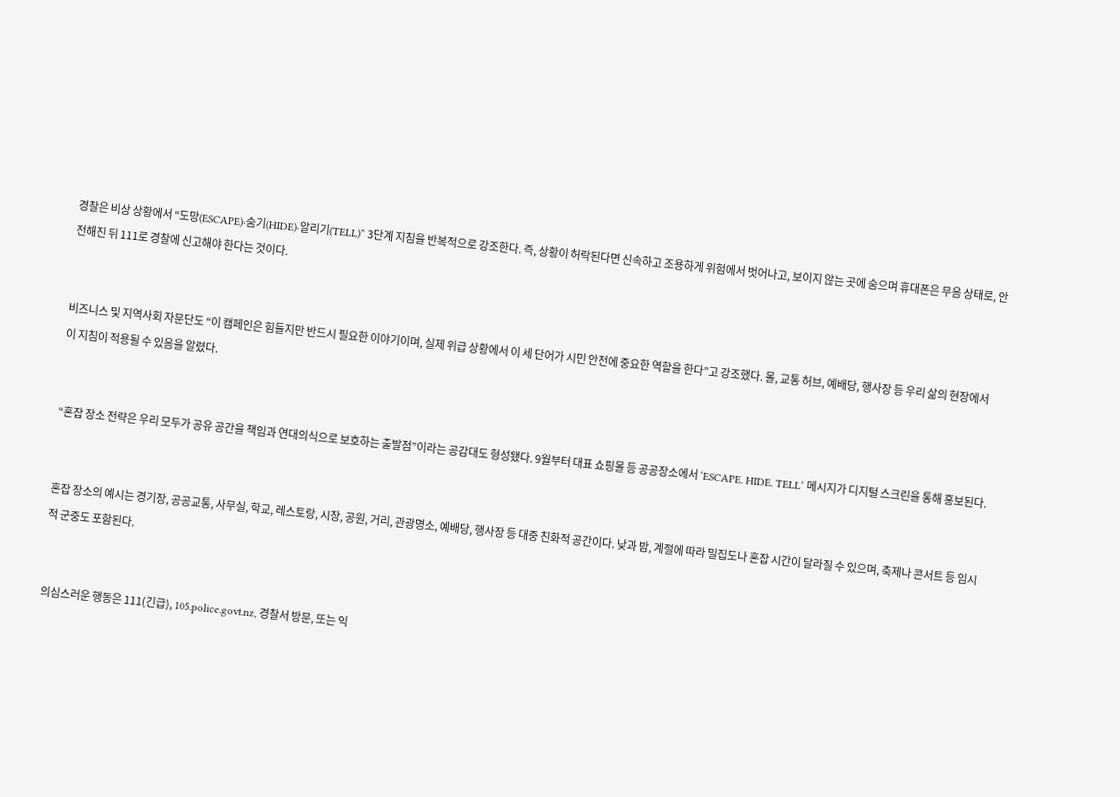경찰은 비상 상황에서 “도망(ESCAPE)·숨기(HIDE)·알리기(TELL)” 3단계 지침을 반복적으로 강조한다. 즉, 상황이 허락된다면 신속하고 조용하게 위험에서 벗어나고, 보이지 않는 곳에 숨으며 휴대폰은 무음 상태로, 안전해진 뒤 111로 경찰에 신고해야 한다는 것이다.


비즈니스 및 지역사회 자문단도 “이 캠페인은 힘들지만 반드시 필요한 이야기이며, 실제 위급 상황에서 이 세 단어가 시민 안전에 중요한 역할을 한다”고 강조했다. 몰, 교통 허브, 예배당, 행사장 등 우리 삶의 현장에서 이 지침이 적용될 수 있음을 알렸다.


“혼잡 장소 전략은 우리 모두가 공유 공간을 책임과 연대의식으로 보호하는 출발점”이라는 공감대도 형성됐다. 9월부터 대표 쇼핑몰 등 공공장소에서 ‘ESCAPE. HIDE. TELL’ 메시지가 디지털 스크린을 통해 홍보된다.


혼잡 장소의 예시는 경기장, 공공교통, 사무실, 학교, 레스토랑, 시장, 공원, 거리, 관광명소, 예배당, 행사장 등 대중 친화적 공간이다. 낮과 밤, 계절에 따라 밀집도나 혼잡 시간이 달라질 수 있으며, 축제나 콘서트 등 임시적 군중도 포함된다.


의심스러운 행동은 111(긴급), 105.police.govt.nz, 경찰서 방문, 또는 익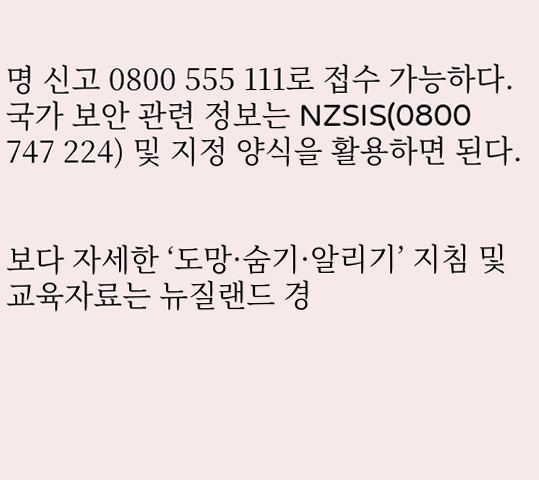명 신고 0800 555 111로 접수 가능하다. 국가 보안 관련 정보는 NZSIS(0800 747 224) 및 지정 양식을 활용하면 된다.


보다 자세한 ‘도망·숨기·알리기’ 지침 및 교육자료는 뉴질랜드 경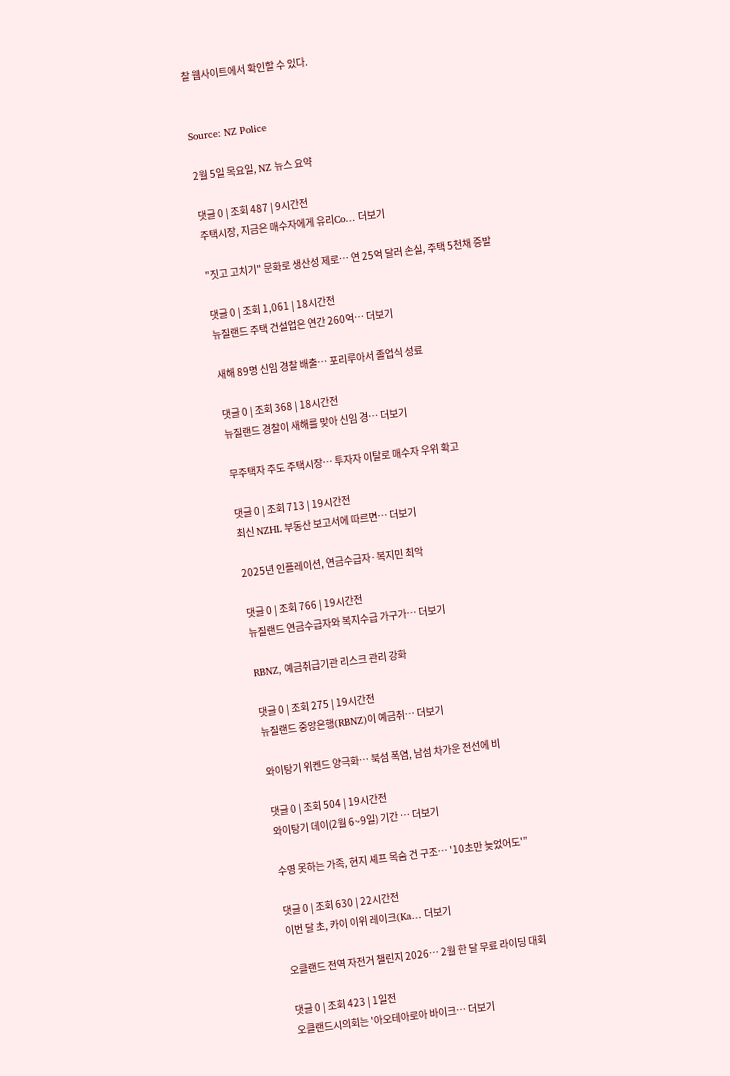찰 웹사이트에서 확인할 수 있다.


Source: NZ Police

2월 5일 목요일, NZ 뉴스 요약

댓글 0 | 조회 487 | 9시간전
주택시장, 지금은 매수자에게 유리Co… 더보기

"짓고 고치기" 문화로 생산성 제로… 연 25억 달러 손실, 주택 5천채 증발

댓글 0 | 조회 1,061 | 18시간전
뉴질랜드 주택 건설업은 연간 260억… 더보기

새해 89명 신임 경찰 배출… 포리루아서 졸업식 성료

댓글 0 | 조회 368 | 18시간전
뉴질랜드 경찰이 새해를 맞아 신임 경… 더보기

무주택자 주도 주택시장… 투자자 이탈로 매수자 우위 확고

댓글 0 | 조회 713 | 19시간전
최신 NZHL 부동산 보고서에 따르면… 더보기

2025년 인플레이션, 연금수급자·복지민 최악

댓글 0 | 조회 766 | 19시간전
뉴질랜드 연금수급자와 복지수급 가구가… 더보기

RBNZ, 예금취급기관 리스크 관리 강화

댓글 0 | 조회 275 | 19시간전
뉴질랜드 중앙은행(RBNZ)이 예금취… 더보기

와이탕기 위켄드 양극화… 북섬 폭염, 남섬 차가운 전선에 비

댓글 0 | 조회 504 | 19시간전
와이탕기 데이(2월 6~9일) 기간 … 더보기

수영 못하는 가족, 현지 셰프 목숨 건 구조… '10초만 늦었어도'”

댓글 0 | 조회 630 | 22시간전
이번 달 초, 카이 이위 레이크(Ka… 더보기

오클랜드 전역 자전거 챌린지 2026… 2월 한 달 무료 라이딩 대회

댓글 0 | 조회 423 | 1일전
오클랜드시의회는 '아오테아로아 바이크… 더보기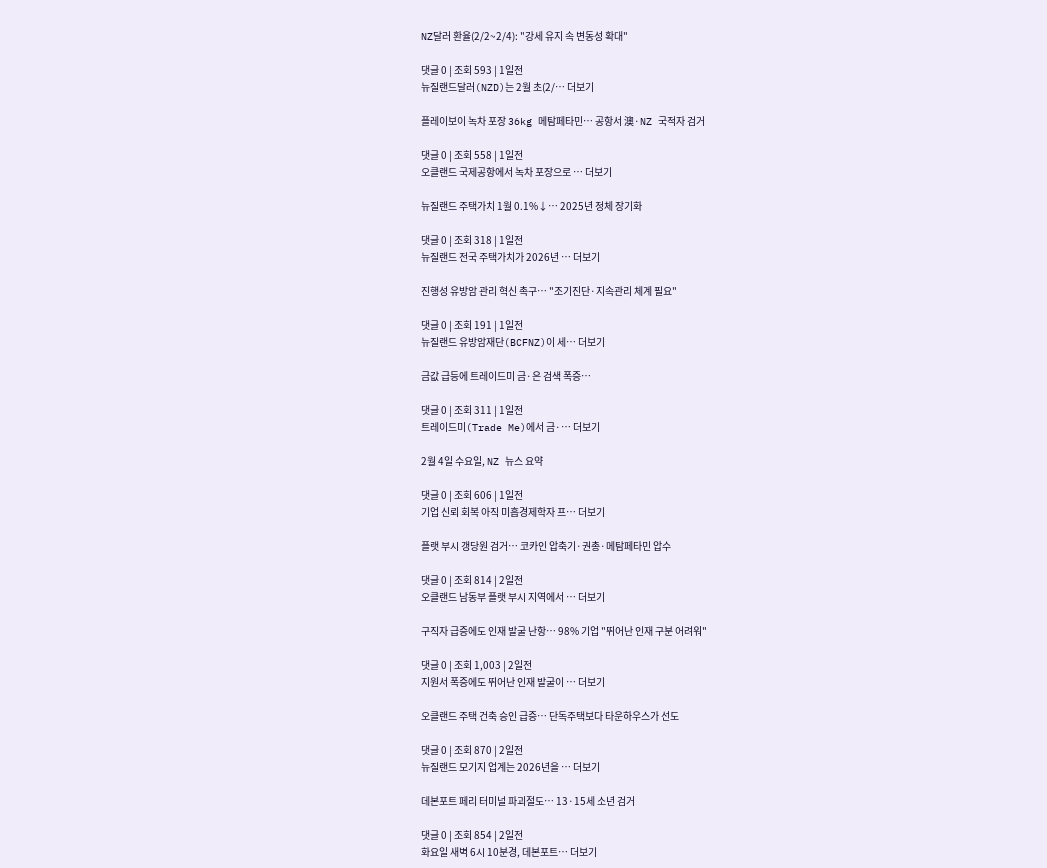NZ달러 환율(2/2~2/4): "강세 유지 속 변동성 확대"

댓글 0 | 조회 593 | 1일전
뉴질랜드달러(NZD)는 2월 초(2/… 더보기

플레이보이 녹차 포장 36kg 메탐페타민… 공항서 澳·NZ 국적자 검거

댓글 0 | 조회 558 | 1일전
오클랜드 국제공항에서 녹차 포장으로 … 더보기

뉴질랜드 주택가치 1월 0.1%↓… 2025년 정체 장기화

댓글 0 | 조회 318 | 1일전
뉴질랜드 전국 주택가치가 2026년 … 더보기

진행성 유방암 관리 혁신 촉구… "조기진단·지속관리 체계 필요"

댓글 0 | 조회 191 | 1일전
뉴질랜드 유방암재단(BCFNZ)이 세… 더보기

금값 급등에 트레이드미 금·은 검색 폭증…

댓글 0 | 조회 311 | 1일전
트레이드미(Trade Me)에서 금·… 더보기

2월 4일 수요일, NZ 뉴스 요약

댓글 0 | 조회 606 | 1일전
기업 신뢰 회복 아직 미흡경제학자 프… 더보기

플랫 부시 갱당원 검거… 코카인 압축기·권총·메탐페타민 압수

댓글 0 | 조회 814 | 2일전
오클랜드 남동부 플랫 부시 지역에서 … 더보기

구직자 급증에도 인재 발굴 난항… 98% 기업 "뛰어난 인재 구분 어려워"

댓글 0 | 조회 1,003 | 2일전
지원서 폭증에도 뛰어난 인재 발굴이 … 더보기

오클랜드 주택 건축 승인 급증… 단독주택보다 타운하우스가 선도

댓글 0 | 조회 870 | 2일전
뉴질랜드 모기지 업계는 2026년을 … 더보기

데본포트 페리 터미널 파괴절도… 13·15세 소년 검거

댓글 0 | 조회 854 | 2일전
화요일 새벽 6시 10분경, 데본포트… 더보기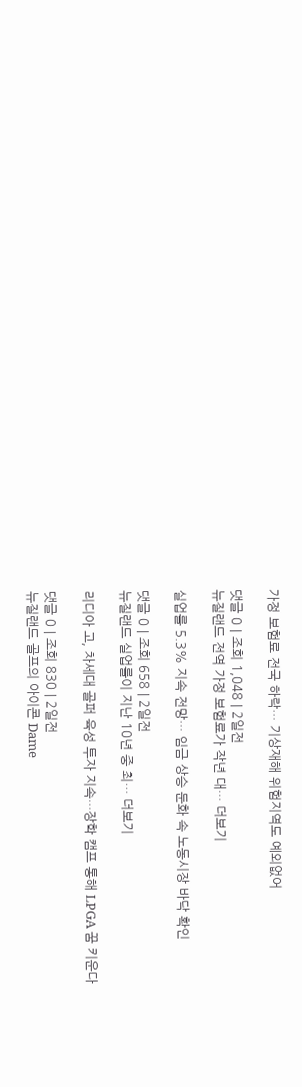가정 보험료 전국 하락… 기상재해 위험지역도 예외없어

댓글 0 | 조회 1,048 | 2일전
뉴질랜드 전역 가정 보험료가 작년 대… 더보기

실업률 5.3% 지속 전망… 임금 상승 둔화 속 노동시장 바닥 확인

댓글 0 | 조회 658 | 2일전
뉴질랜드 실업률이 지난 10년 중 최… 더보기

리디아 고, 차세대 골퍼 육성 투자 지속…장학 캠프 통해 LPGA 꿈 키운다

댓글 0 | 조회 830 | 2일전
뉴질랜드 골프의 아이콘 Dame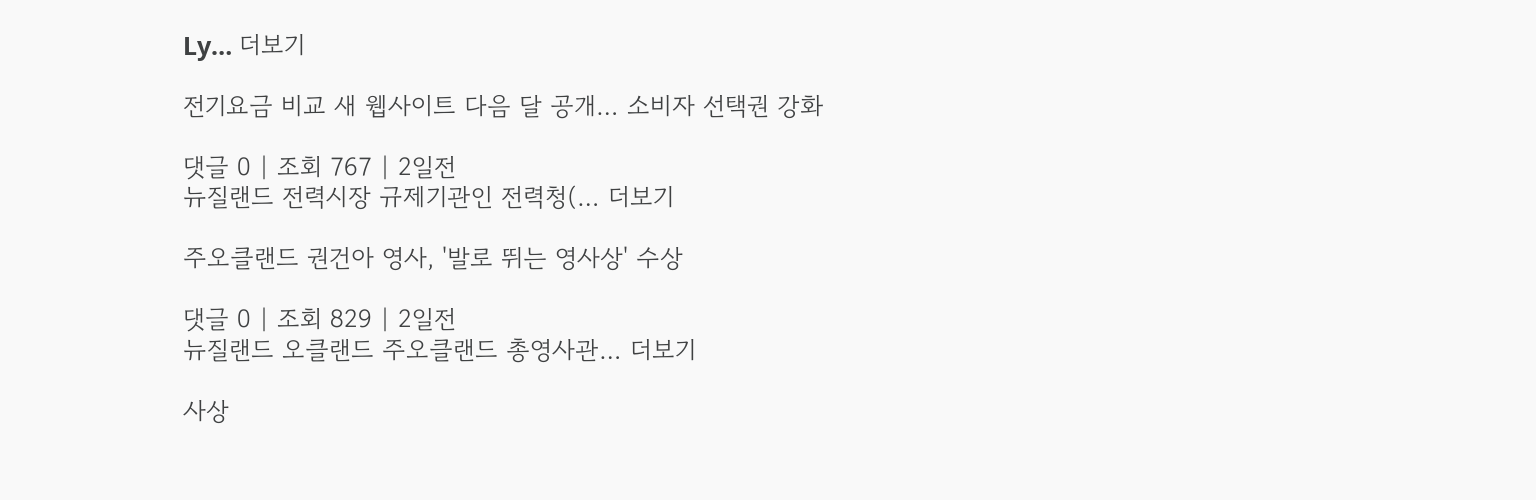Ly… 더보기

전기요금 비교 새 웹사이트 다음 달 공개… 소비자 선택권 강화

댓글 0 | 조회 767 | 2일전
뉴질랜드 전력시장 규제기관인 전력청(… 더보기

주오클랜드 권건아 영사, '발로 뛰는 영사상' 수상

댓글 0 | 조회 829 | 2일전
뉴질랜드 오클랜드 주오클랜드 총영사관… 더보기

사상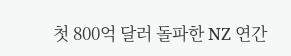첫 800억 달러 돌파한 NZ 연간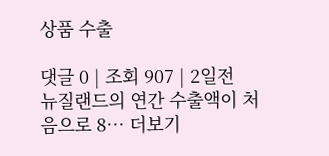상품 수출

댓글 0 | 조회 907 | 2일전
뉴질랜드의 연간 수출액이 처음으로 8… 더보기